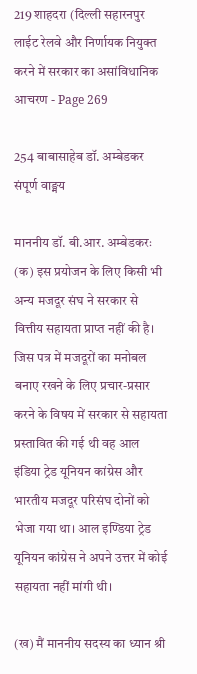219 शाहदरा (दिल्ली सहारनपुर लाईट रेलवे और निर्णायक नियुक्त करने में सरकार का असांविधानिक आचरण - Page 269

254 बाबासाहेब डॉ. अम्बेडकर संपूर्ण वाङ्मय

माननीय डॉ. बी.आर. अम्बेडकरः (क) इस प्रयोजन के लिए किसी भी अन्य मजदूर संघ ने सरकार से वित्तीय सहायता प्राप्त नहीं की है। जिस पत्र में मजदूरों का मनोबल बनाए रखने के लिए प्रचार-प्रसार करने के विषय में सरकार से सहायता प्रस्तावित की गई थी वह आल इंडिया ट्रेड यूनियन कांग्रेस और भारतीय मजदूर परिसंघ दोनों को भेजा गया था। आल इण्डिया ट्रेड यूनियन कांग्रेस ने अपने उत्तर में कोई सहायता नहीं मांगी थी।

(ख) मैं माननीय सदस्य का ध्यान श्री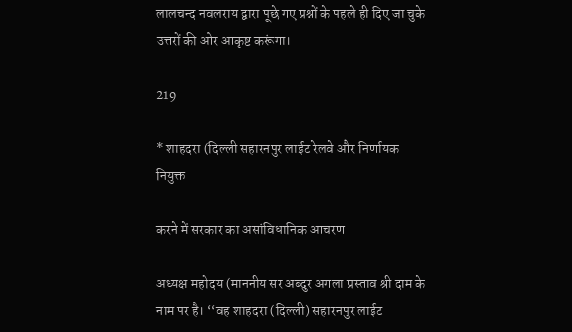लालचन्द नवलराय द्वारा पूछे गए प्रश्नों के पहले ही दिए जा चुके उत्तरों की ओर आकृष्ट करूंगा।

219

* शाहदरा (दिल्ली सहारनपुर लाईट रेलवे और निर्णायक नियुक्त

करने में सरकार का असांविधानिक आचरण

अध्यक्ष महोदय (माननीय सर अब्दुर अगला प्रस्ताव श्री दाम के नाम पर है। ‘‘वह शाहदरा (दिल्ली) सहारनपुर लाईट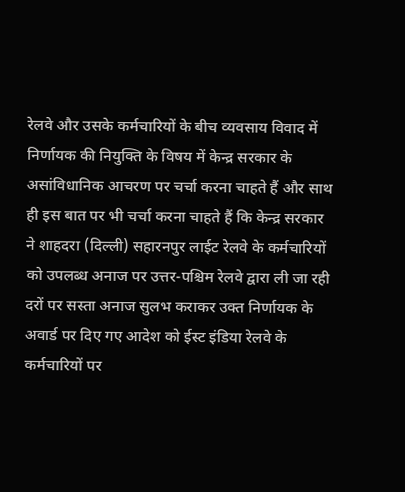रेलवे और उसके कर्मचारियों के बीच व्यवसाय विवाद में निर्णायक की नियुक्ति के विषय में केन्द्र सरकार के असांविधानिक आचरण पर चर्चा करना चाहते हैं और साथ ही इस बात पर भी चर्चा करना चाहते हैं कि केन्द्र सरकार ने शाहदरा (दिल्ली) सहारनपुर लाईट रेलवे के कर्मचारियों को उपलब्ध अनाज पर उत्तर-पश्चिम रेलवे द्वारा ली जा रही दरों पर सस्ता अनाज सुलभ कराकर उक्त निर्णायक के अवार्ड पर दिए गए आदेश को ईस्ट इंडिया रेलवे के कर्मचारियों पर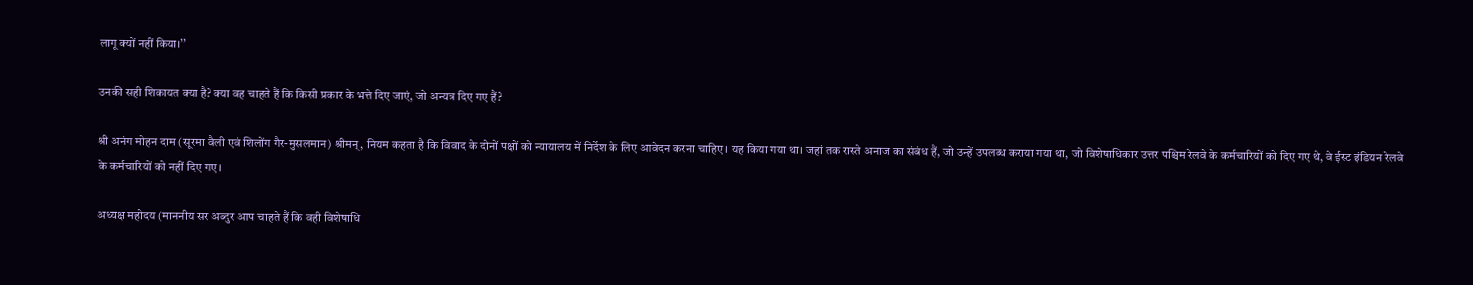लागू क्यों नहीं किया।’’

उनकी सही शिकायत क्या है? क्या वह चाहते हैं कि किसी प्रकार के भत्ते दिए जाएं, जो अन्यत्र दिए गए हैं?

श्री अनंग मोहन दाम (सूरमा वैली एवं शिलोंग गैर-मुसलमान) श्रीमन्, नियम कहता है कि विवाद के दोनों पक्षों को न्यायालय में निर्देश के लिए आवेदन करना चाहिए। यह किया गया था। जहां तक रास्ते अनाज का संबंध हैं, जो उन्हें उपलब्ध कराया गया था, जो विशेषाधिकार उत्तर पश्चिम रेलवे के कर्मचारियों को दिए गए थे, वे ईस्ट इंडियन रेलवे के कर्मचारियों को नहीं दिए गए।

अध्यक्ष महोदय (माननीय सर अब्दुर आप चाहते हैं कि वही विशेषाधि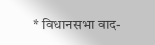* विधानसभा वाद-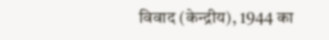विवाद (केन्द्रीय), 1944 का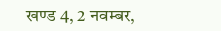खण्ड 4, 2 नवम्बर,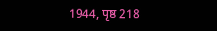1944, पृष्ठ 218